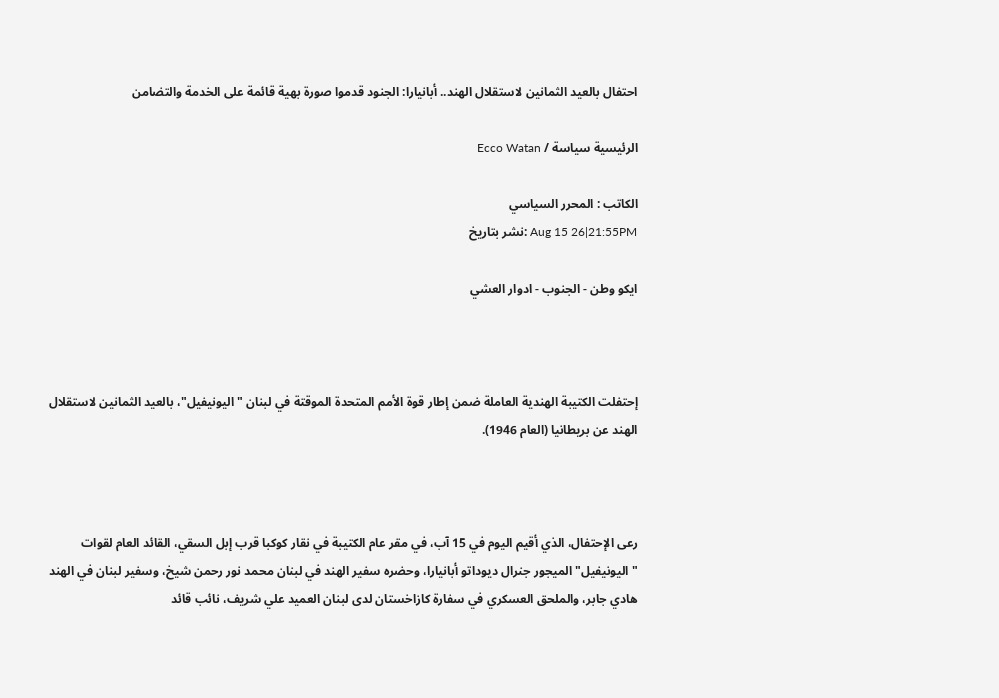احتفال بالعيد الثمانين لاستقلال الهند.. أبانيارا: الجنود قدموا صورة بهية قائمة على الخدمة والتضامن

الرئيسية سياسة / Ecco Watan

الكاتب : المحرر السياسي
Aug 15 26|21:55PM :نشر بتاريخ

ايكو وطن - الجنوب - ادوار العشي



إحتفلت الكتيبة الهندية العاملة ضمن إطار قوة الأمم المتحدة الموقتة في لبنان "اليونيفيل"، بالعيد الثمانين لاستقلال الهند عن بريطانيا (العام 1946).



رعى الإحتفال، الذي أقيم اليوم في 15 آب، في مقر عام الكتيبة في نقار كوكبا قرب إبل السقي، القائد العام لقوات "اليونيفيل" الميجور جنرال ديوداتو أبانيارا، وحضره سفير الهند في لبنان محمد نور رحمن شيخ، وسفير لبنان في الهند هادي جابر، والملحق العسكري في سفارة كازاخستان لدى لبنان العميد علي شريف، نائب قائد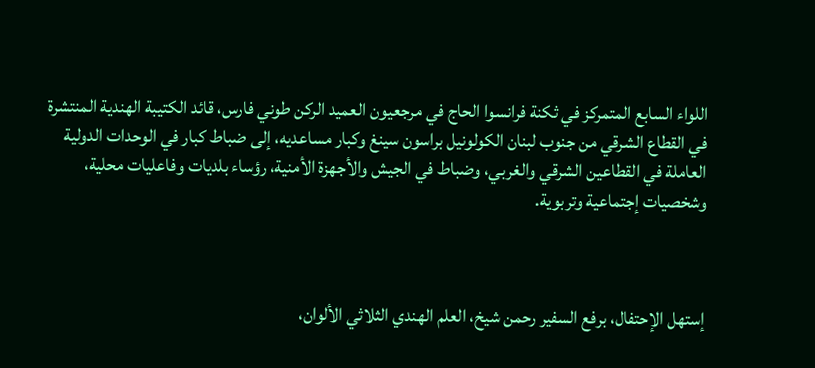اللواء السابع المتمركز في ثكنة فرانسوا الحاج في مرجعيون العميد الركن طوني فارس، قائد الكتيبة الهندية المنتشرة في القطاع الشرقي من جنوب لبنان الكولونيل براسون سينغ وكبار مساعديه، إلى ضباط كبار في الوحدات الدولية العاملة في القطاعين الشرقي والغربي، وضباط في الجيش والأجهزة الأمنية، رؤساء بلديات وفاعليات محلية، وشخصيات إجتماعية وتربوية.



إستهل الإحتفال، برفع السفير رحمن شيخ، العلم الهندي الثلاثي الألوان،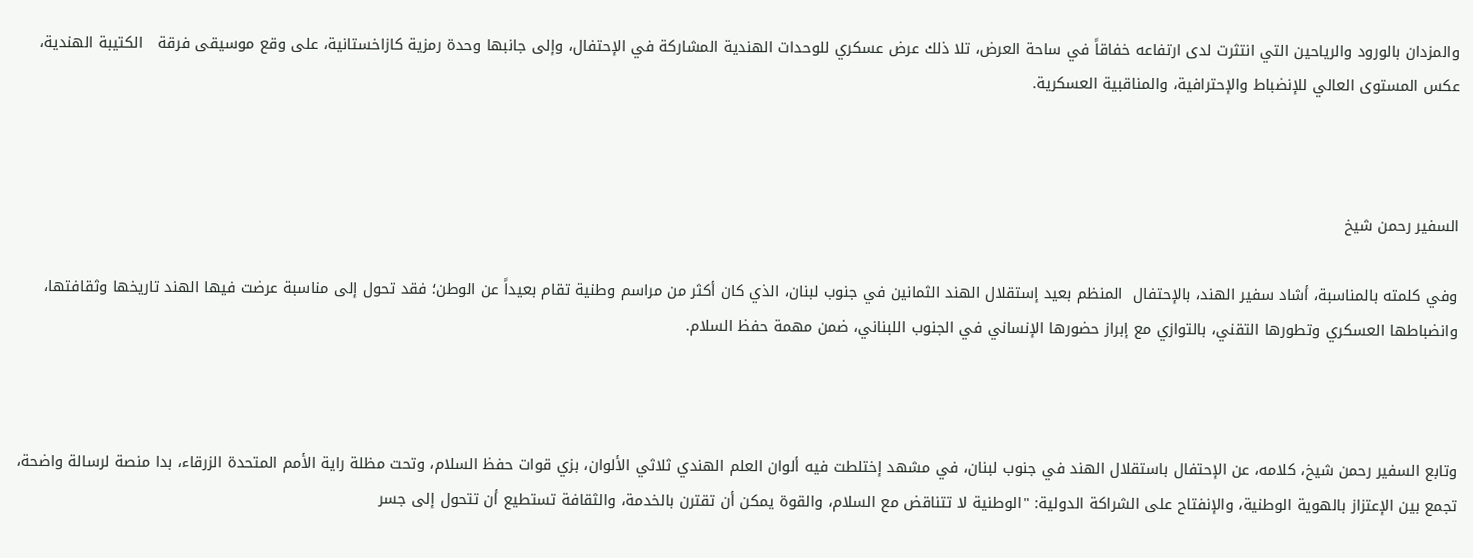والمزدان بالورود والرياحين التي انتثرت لدى ارتفاعه خفاقاً في ساحة العرض، تلا ذلك عرض عسكري للوحدات الهندية المشاركة في الإحتفال، وإلى جانبها وحدة رمزية كازاخستانية، على وقع موسيقى فرقة   الكتيبة الهندية، عكس المستوى العالي للإنضباط والإحترافية، والمناقبية العسكرية.



السفير رحمن شيخ

وفي كلمته بالمناسبة، أشاد سفير الهند، بالإحتفال  المنظم بعيد إستقلال الهند الثمانين في جنوب لبنان، الذي كان أكثر من مراسم وطنية تقام بعيداً عن الوطن؛ فقد تحول إلى مناسبة عرضت فيها الهند تاريخها وثقافتها، وانضباطها العسكري وتطورها التقني، بالتوازي مع إبراز حضورها الإنساني في الجنوب اللبناني، ضمن مهمة حفظ السلام.



وتابع السفير رحمن شيخ، كلامه، عن الإحتفال باستقلال الهند في جنوب لبنان، في مشهد إختلطت فيه ألوان العلم الهندي ثلاثي الألوان، بزي قوات حفظ السلام، وتحت مظلة راية الأمم المتحدة الزرقاء، بدا منصة لرسالة واضحة، تجمع بين الإعتزاز بالهوية الوطنية، والإنفتاح على الشراكة الدولية: "الوطنية لا تتناقض مع السلام، والقوة يمكن أن تقترن بالخدمة، والثقافة تستطيع أن تتحول إلى جسر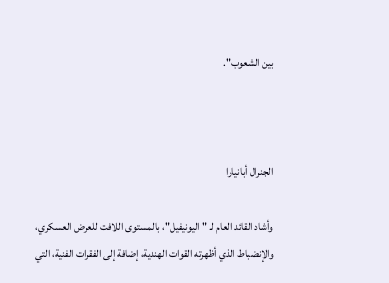بين الشعوب".



الجنرال أبانيارا

وأشاد القائد العام لـ "اليونيفيل"، بالمستوى اللافت للعرض العسكري، والإنضباط الذي أظهرته القوات الهندية، إضافة إلى الفقرات الفنية، التي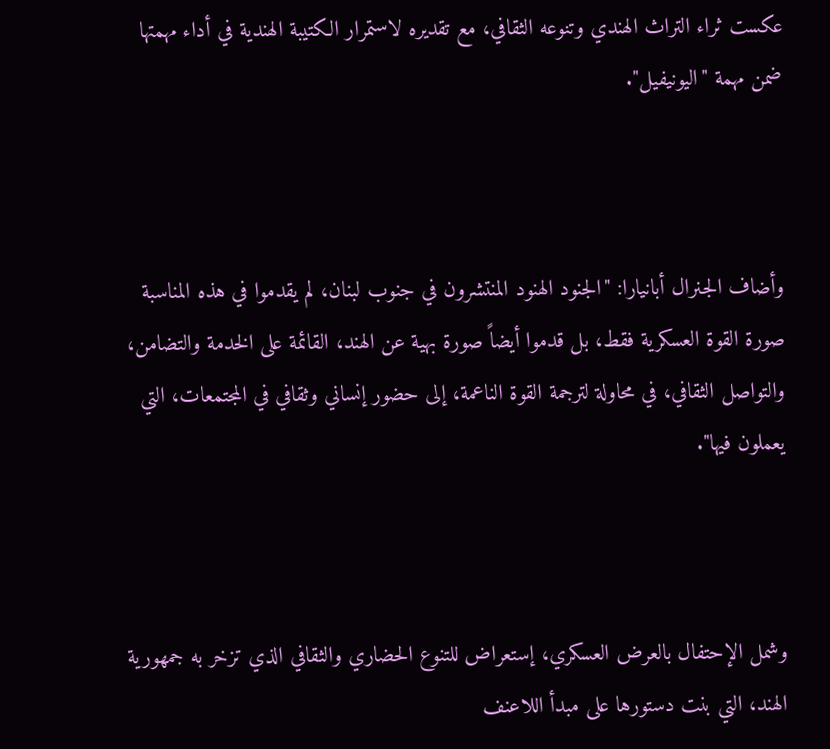عكست ثراء التراث الهندي وتنوعه الثقافي، مع تقديره لاستمرار الكتيبة الهندية في أداء مهمتها ضمن مهمة "اليونيفيل".



وأضاف الجنرال أبانيارا: "الجنود الهنود المنتشرون في جنوب لبنان، لم يقدموا في هذه المناسبة صورة القوة العسكرية فقط، بل قدموا أيضاً صورة بهية عن الهند، القائمة على الخدمة والتضامن، والتواصل الثقافي، في محاولة لترجمة القوة الناعمة، إلى حضور إنساني وثقافي في المجتمعات، التي يعملون فيها".



وشمل الإحتفال بالعرض العسكري، إستعراض للتنوع الحضاري والثقافي الذي تزخر به جمهورية الهند، التي بنت دستورها على مبدأ اللاعنف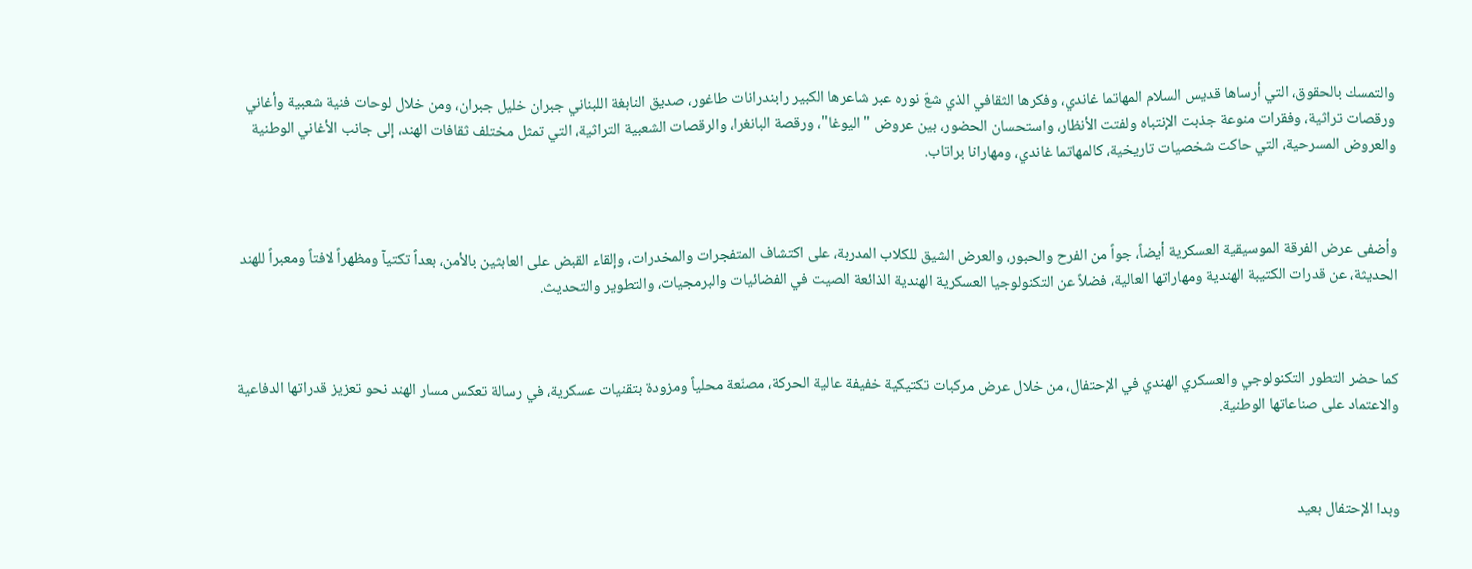والتمسك بالحقوق، التي أرساها قديس السلام المهاتما غاندي، وفكرها الثقافي الذي شعّ نوره عبر شاعرها الكبير رابندرانات طاغور، صديق النابغة اللبناني جبران خليل جبران، ومن خلال لوحات فنية شعبية وأغاني ورقصات تراثية، وفقرات منوعة جذبت الإنتباه ولفتت الأنظار، واستحسان الحضور، بين عروض "اليوغا"، ورقصة البانغرا، والرقصات الشعبية التراثية، التي تمثل مختلف ثقافات الهند، إلى جانب الأغاني الوطنية والعروض المسرحية، التي حاكت شخصيات تاريخية، كالمهاتما غاندي، ومهارانا براتاب.



وأضفى عرض الفرقة الموسيقية العسكرية أيضاً، جواً من الفرح والحبور، والعرض الشيق للكلاب المدربة، على اكتشاف المتفجرات والمخدرات، وإلقاء القبض على العابثين بالأمن، بعداً تكتيآ ومظهراً لافتاً ومعبراً للهند الحديثة، عن قدرات الكتيبة الهندية ومهاراتها العالية، فضلاً عن التكنولوجيا العسكرية الهندية الذائعة الصيت في الفضائيات والبرمجيات، والتطوير والتحديث.



كما حضر التطور التكنولوجي والعسكري الهندي في الإحتفال، من خلال عرض مركبات تكتيكية خفيفة عالية الحركة، مصنّعة محلياً ومزودة بتقنيات عسكرية، في رسالة تعكس مسار الهند نحو تعزيز قدراتها الدفاعية والاعتماد على صناعاتها الوطنية.



وبدا الإحتفال بعيد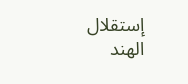إستقلال الهند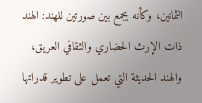الثمانين، وكأنه يجمع بين صورتين للهند: الهند ذات الإرث الحضاري والثقافي العريق، والهند الحديثة التي تعمل على تطوير قدراتها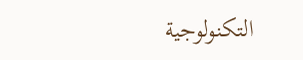التكنولوجية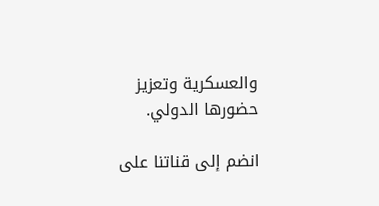والعسكرية وتعزيز حضورها الدولي.

انضم إلى قناتنا على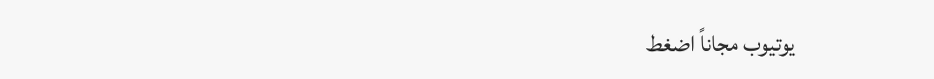يوتيوب مجاناً اضغط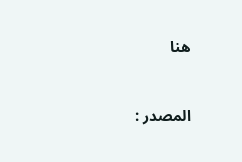هنا


المصدر :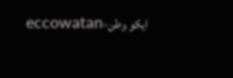ايكو وطن-eccowatan